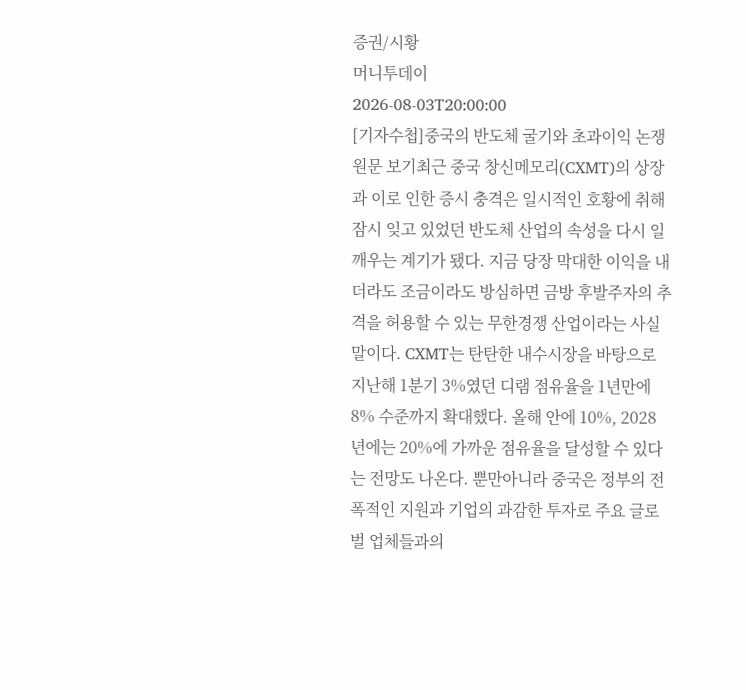증권/시황
머니투데이
2026-08-03T20:00:00
[기자수첩]중국의 반도체 굴기와 초과이익 논쟁
원문 보기최근 중국 창신메모리(CXMT)의 상장과 이로 인한 증시 충격은 일시적인 호황에 취해 잠시 잊고 있었던 반도체 산업의 속성을 다시 일깨우는 계기가 됐다. 지금 당장 막대한 이익을 내더라도 조금이라도 방심하면 금방 후발주자의 추격을 허용할 수 있는 무한경쟁 산업이라는 사실 말이다. CXMT는 탄탄한 내수시장을 바탕으로 지난해 1분기 3%였던 디램 점유율을 1년만에 8% 수준까지 확대했다. 올해 안에 10%, 2028년에는 20%에 가까운 점유율을 달성할 수 있다는 전망도 나온다. 뿐만아니라 중국은 정부의 전폭적인 지원과 기업의 과감한 투자로 주요 글로벌 업체들과의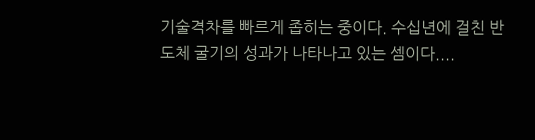기술격차를 빠르게 좁히는 중이다. 수십년에 걸친 반도체 굴기의 성과가 나타나고 있는 셈이다....